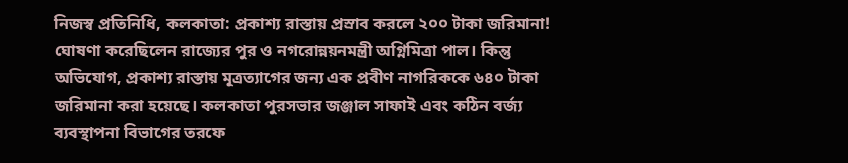নিজস্ব প্রতিনিধি, কলকাতা: প্রকাশ্য রাস্তায় প্রস্রাব করলে ২০০ টাকা জরিমানা! ঘোষণা করেছিলেন রাজ্যের পুর ও নগরোন্নয়নমন্ত্রী অগ্নিমিত্রা পাল। কিন্তু অভিযোগ, প্রকাশ্য রাস্তায় মূত্রত্যাগের জন্য এক প্রবীণ নাগরিককে ৬৪০ টাকা জরিমানা করা হয়েছে। কলকাতা পুরসভার জঞ্জাল সাফাই এবং কঠিন বর্জ্য ব্যবস্থাপনা বিভাগের তরফে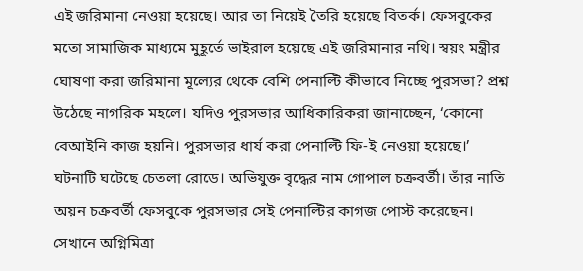এই জরিমানা নেওয়া হয়েছে। আর তা নিয়েই তৈরি হয়েছে বিতর্ক। ফেসবুকের মতো সামাজিক মাধ্যমে মুহূর্তে ভাইরাল হয়েছে এই জরিমানার নথি। স্বয়ং মন্ত্রীর ঘোষণা করা জরিমানা মূল্যের থেকে বেশি পেনাল্টি কীভাবে নিচ্ছে পুরসভা? প্রশ্ন উঠেছে নাগরিক মহলে। যদিও পুরসভার আধিকারিকরা জানাচ্ছেন, ‘কোনো বেআইনি কাজ হয়নি। পুরসভার ধার্য করা পেনাল্টি ফি-ই নেওয়া হয়েছে।’
ঘটনাটি ঘটেছে চেতলা রোডে। অভিযুক্ত বৃদ্ধের নাম গোপাল চক্রবর্তী। তাঁর নাতি অয়ন চক্রবর্তী ফেসবুকে পুরসভার সেই পেনাল্টির কাগজ পোস্ট করেছেন। সেখানে অগ্নিমিত্রা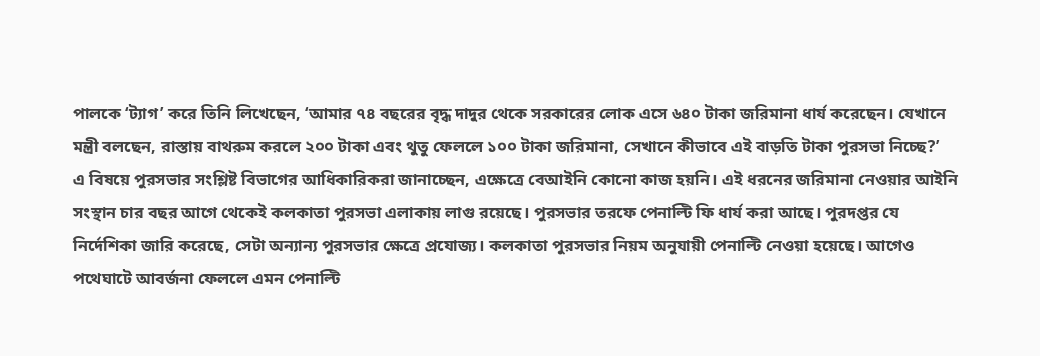পালকে ‘ট্যাগ’ করে তিনি লিখেছেন, ‘আমার ৭৪ বছরের বৃদ্ধ দাদুর থেকে সরকারের লোক এসে ৬৪০ টাকা জরিমানা ধার্য করেছেন। যেখানে মন্ত্রী বলছেন, রাস্তায় বাথরুম করলে ২০০ টাকা এবং থুতু ফেললে ১০০ টাকা জরিমানা, সেখানে কীভাবে এই বাড়তি টাকা পুরসভা নিচ্ছে?’
এ বিষয়ে পুরসভার সংশ্লিষ্ট বিভাগের আধিকারিকরা জানাচ্ছেন, এক্ষেত্রে বেআইনি কোনো কাজ হয়নি। এই ধরনের জরিমানা নেওয়ার আইনি সংস্থান চার বছর আগে থেকেই কলকাতা পুরসভা এলাকায় লাগু রয়েছে। পুরসভার তরফে পেনাল্টি ফি ধার্য করা আছে। পুরদপ্তর যে নির্দেশিকা জারি করেছে, সেটা অন্যান্য পুরসভার ক্ষেত্রে প্রযোজ্য। কলকাতা পুরসভার নিয়ম অনুযায়ী পেনাল্টি নেওয়া হয়েছে। আগেও পথেঘাটে আবর্জনা ফেললে এমন পেনাল্টি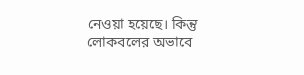নেওয়া হয়েছে। কিন্তু লোকবলের অভাবে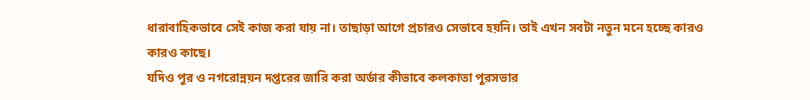ধারাবাহিকভাবে সেই কাজ করা যায় না। তাছাড়া আগে প্রচারও সেভাবে হয়নি। তাই এখন সবটা নতুন মনে হচ্ছে কারও কারও কাছে।
যদিও পুর ও নগরোন্নয়ন দপ্তরের জারি করা অর্ডার কীভাবে কলকাতা পুরসভার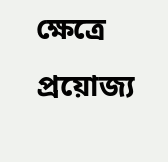ক্ষেত্রে প্রয়োজ্য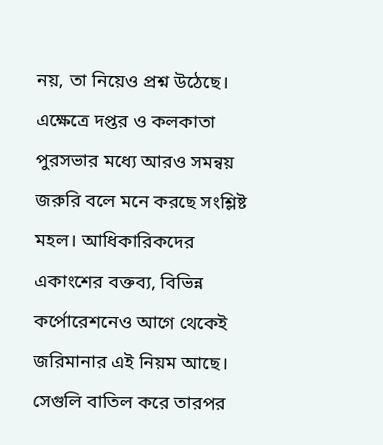নয়, তা নিয়েও প্রশ্ন উঠেছে। এক্ষেত্রে দপ্তর ও কলকাতা পুরসভার মধ্যে আরও সমন্বয় জরুরি বলে মনে করছে সংশ্লিষ্ট মহল। আধিকারিকদের একাংশের বক্তব্য, বিভিন্ন কর্পোরেশনেও আগে থেকেই জরিমানার এই নিয়ম আছে। সেগুলি বাতিল করে তারপর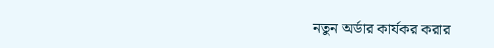নতুন অর্ডার কার্যকর করার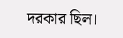দরকার ছিল।